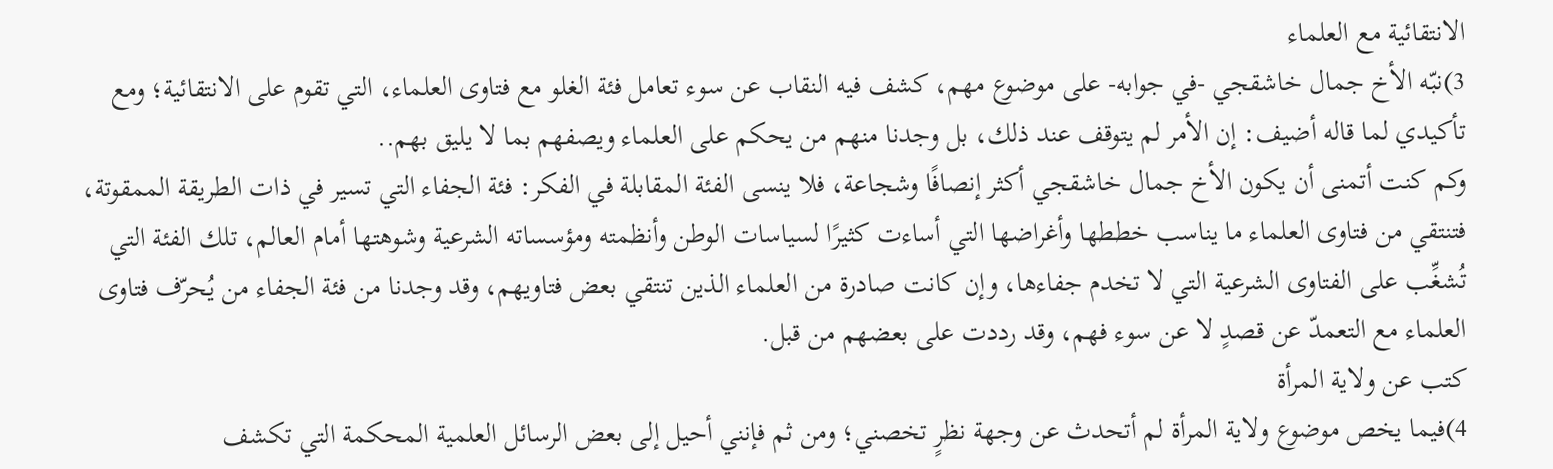الانتقائية مع العلماء
3)نبّه الأخ جمال خاشقجي -في جوابه- على موضوع مهم، كشف فيه النقاب عن سوء تعامل فئة الغلو مع فتاوى العلماء، التي تقوم على الانتقائية؛ ومع تأكيدي لما قاله أضيف: إن الأمر لم يتوقف عند ذلك، بل وجدنا منهم من يحكم على العلماء ويصفهم بما لا يليق بهم..
وكم كنت أتمنى أن يكون الأخ جمال خاشقجي أكثر إنصافًا وشجاعة، فلا ينسى الفئة المقابلة في الفكر: فئة الجفاء التي تسير في ذات الطريقة الممقوتة، فتنتقي من فتاوى العلماء ما يناسب خططها وأغراضها التي أساءت كثيرًا لسياسات الوطن وأنظمته ومؤسساته الشرعية وشوهتها أمام العالم، تلك الفئة التي تُشغِّب على الفتاوى الشرعية التي لا تخدم جفاءها، وإن كانت صادرة من العلماء الذين تنتقي بعض فتاويهم، وقد وجدنا من فئة الجفاء من يُحرّف فتاوى العلماء مع التعمدّ عن قصدٍ لا عن سوء فهم، وقد رددت على بعضهم من قبل.
كتب عن ولاية المرأة
4)فيما يخص موضوع ولاية المرأة لم أتحدث عن وجهة نظرٍ تخصني؛ ومن ثم فإنني أحيل إلى بعض الرسائل العلمية المحكمة التي تكشف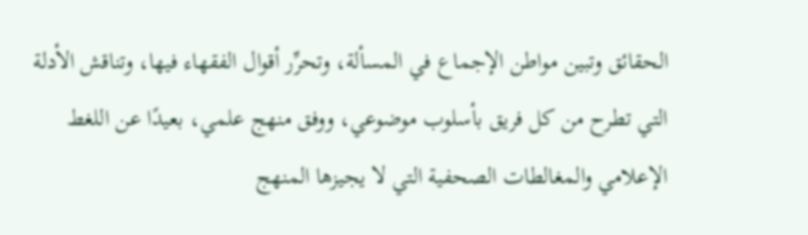الحقائق وتبين مواطن الإجماع في المسألة، وتحرِّر أقوال الفقهاء فيها، وتناقش الأدلة التي تطرح من كل فريق بأسلوب موضوعي، ووفق منهج علمي، بعيدًا عن اللغط الإعلامي والمغالطات الصحفية التي لا يجيزها المنهج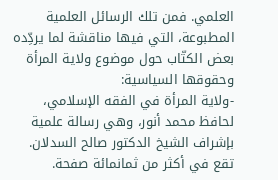العلمي. فمن تلك الرسائل العلمية المطبوعة، التي فيها مناقشة لما يردِّده بعض الكتّاب حول موضوع ولاية المرأة وحقوقها السياسية:
-ولاية المرأة في الفقه الإسلامي، لحافظ محمد أنور، وهي رسالة علمية بإشراف الشيخ الدكتور صالح السدلان. تقع في أكثر من ثمانمائة صفحة.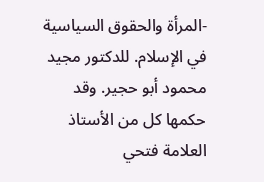-المرأة والحقوق السياسية في الإسلام. للدكتور مجيد محمود أبو حجير. وقد حكمها كل من الأستاذ العلامة فتحي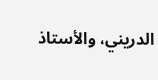الدريني، والأستاذ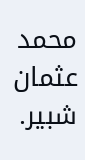محمد عثمان شبير.